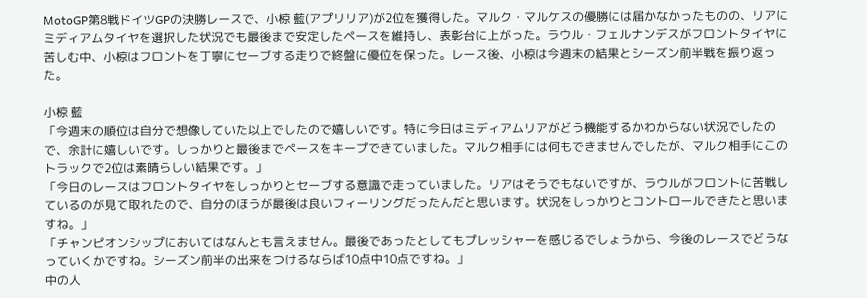MotoGP第8戦ドイツGPの決勝レースで、小椋 藍(アプリリア)が2位を獲得した。マルク・マルケスの優勝には届かなかったものの、リアにミディアムタイヤを選択した状況でも最後まで安定したペースを維持し、表彰台に上がった。ラウル・フェルナンデスがフロントタイヤに苦しむ中、小椋はフロントを丁寧にセーブする走りで終盤に優位を保った。レース後、小椋は今週末の結果とシーズン前半戦を振り返った。

小椋 藍
「今週末の順位は自分で想像していた以上でしたので嬉しいです。特に今日はミディアムリアがどう機能するかわからない状況でしたので、余計に嬉しいです。しっかりと最後までペースをキープできていました。マルク相手には何もできませんでしたが、マルク相手にこのトラックで2位は素晴らしい結果です。」
「今日のレースはフロントタイヤをしっかりとセーブする意識で走っていました。リアはそうでもないですが、ラウルがフロントに苦戦しているのが見て取れたので、自分のほうが最後は良いフィーリングだったんだと思います。状況をしっかりとコントロールできたと思いますね。」
「チャンピオンシップにおいてはなんとも言えません。最後であったとしてもプレッシャーを感じるでしょうから、今後のレースでどうなっていくかですね。シーズン前半の出来をつけるならば10点中10点ですね。」
中の人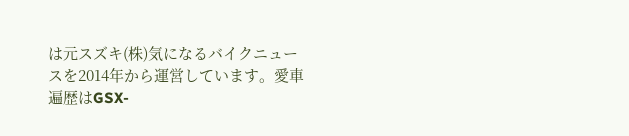は元スズキ(株)気になるバイクニュースを2014年から運営しています。愛車遍歴はGSX-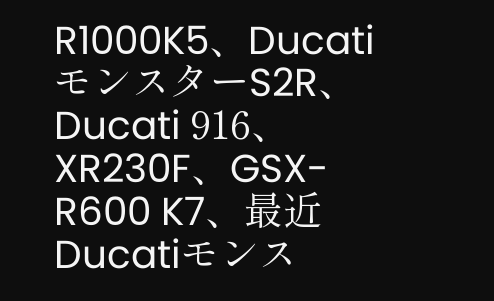R1000K5、DucatiモンスターS2R、Ducati 916、XR230F、GSX-R600 K7、最近Ducatiモンス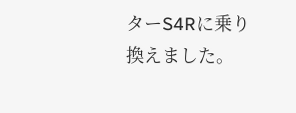ターS4Rに乗り換えました。